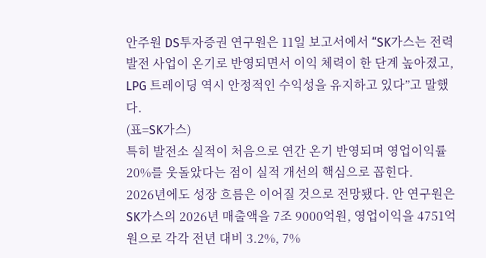안주원 DS투자증권 연구원은 11일 보고서에서 “SK가스는 전력 발전 사업이 온기로 반영되면서 이익 체력이 한 단계 높아졌고, LPG 트레이딩 역시 안정적인 수익성을 유지하고 있다”고 말했다.
(표=SK가스)
특히 발전소 실적이 처음으로 연간 온기 반영되며 영업이익률 20%를 웃돌았다는 점이 실적 개선의 핵심으로 꼽힌다.
2026년에도 성장 흐름은 이어질 것으로 전망됐다. 안 연구원은 SK가스의 2026년 매출액을 7조 9000억원, 영업이익을 4751억원으로 각각 전년 대비 3.2%, 7%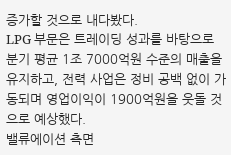증가할 것으로 내다봤다.
LPG 부문은 트레이딩 성과를 바탕으로 분기 평균 1조 7000억원 수준의 매출을 유지하고, 전력 사업은 정비 공백 없이 가동되며 영업이익이 1900억원을 웃돌 것으로 예상했다.
밸류에이션 측면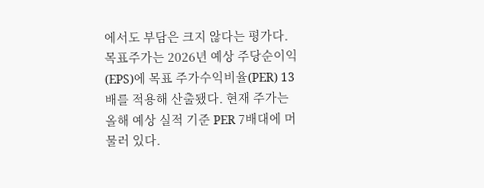에서도 부담은 크지 않다는 평가다. 목표주가는 2026년 예상 주당순이익(EPS)에 목표 주가수익비율(PER) 13배를 적용해 산출됐다. 현재 주가는 올해 예상 실적 기준 PER 7배대에 머물러 있다.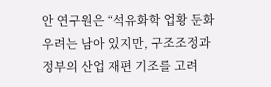안 연구원은 “석유화학 업황 둔화 우려는 남아 있지만, 구조조정과 정부의 산업 재편 기조를 고려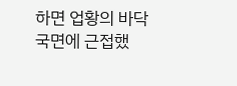하면 업황의 바닥 국면에 근접했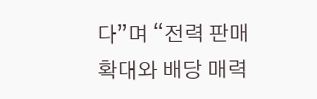다”며 “전력 판매 확대와 배당 매력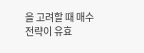을 고려할 때 매수 전략이 유효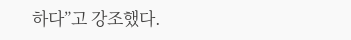하다”고 강조했다.